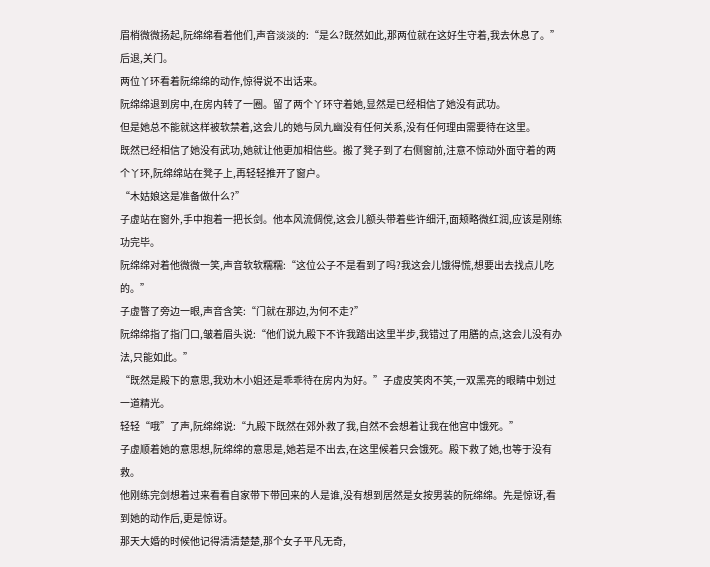眉梢微微扬起,阮绵绵看着他们,声音淡淡的:“是么?既然如此,那两位就在这好生守着,我去休息了。”
后退,关门。
两位丫环看着阮绵绵的动作,惊得说不出话来。
阮绵绵退到房中,在房内转了一圈。留了两个丫环守着她,显然是已经相信了她没有武功。
但是她总不能就这样被软禁着,这会儿的她与凤九幽没有任何关系,没有任何理由需要待在这里。
既然已经相信了她没有武功,她就让他更加相信些。搬了凳子到了右侧窗前,注意不惊动外面守着的两个丫环,阮绵绵站在凳子上,再轻轻推开了窗户。
“木姑娘这是准备做什么?”
子虚站在窗外,手中抱着一把长剑。他本风流倜傥,这会儿额头带着些许细汗,面颊略微红润,应该是刚练功完毕。
阮绵绵对着他微微一笑,声音软软糯糯:“这位公子不是看到了吗?我这会儿饿得慌,想要出去找点儿吃的。”
子虚瞥了旁边一眼,声音含笑:“门就在那边,为何不走?”
阮绵绵指了指门口,皱着眉头说:“他们说九殿下不许我踏出这里半步,我错过了用膳的点,这会儿没有办法,只能如此。”
“既然是殿下的意思,我劝木小姐还是乖乖待在房内为好。”子虚皮笑肉不笑,一双黑亮的眼睛中划过一道精光。
轻轻“哦”了声,阮绵绵说:“九殿下既然在郊外救了我,自然不会想着让我在他宫中饿死。”
子虚顺着她的意思想,阮绵绵的意思是,她若是不出去,在这里候着只会饿死。殿下救了她,也等于没有救。
他刚练完剑想着过来看看自家带下带回来的人是谁,没有想到居然是女按男装的阮绵绵。先是惊讶,看到她的动作后,更是惊讶。
那天大婚的时候他记得清清楚楚,那个女子平凡无奇,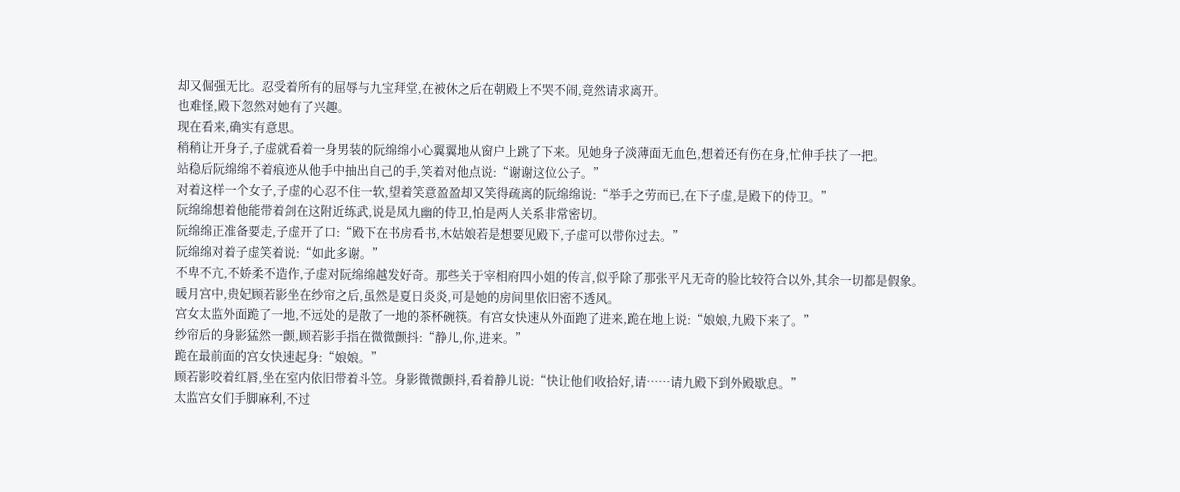却又倔强无比。忍受着所有的屈辱与九宝拜堂,在被休之后在朝殿上不哭不闹,竟然请求离开。
也难怪,殿下忽然对她有了兴趣。
现在看来,确实有意思。
稍稍让开身子,子虚就看着一身男装的阮绵绵小心翼翼地从窗户上跳了下来。见她身子淡薄面无血色,想着还有伤在身,忙伸手扶了一把。
站稳后阮绵绵不着痕迹从他手中抽出自己的手,笑着对他点说:“谢谢这位公子。”
对着这样一个女子,子虚的心忍不住一软,望着笑意盈盈却又笑得疏离的阮绵绵说:“举手之劳而已,在下子虚,是殿下的侍卫。”
阮绵绵想着他能带着剑在这附近练武,说是凤九幽的侍卫,怕是两人关系非常密切。
阮绵绵正准备要走,子虚开了口:“殿下在书房看书,木姑娘若是想要见殿下,子虚可以带你过去。”
阮绵绵对着子虚笑着说:“如此多谢。”
不卑不亢,不娇柔不造作,子虚对阮绵绵越发好奇。那些关于宰相府四小姐的传言,似乎除了那张平凡无奇的脸比较符合以外,其余一切都是假象。
暖月宫中,贵妃顾若影坐在纱帘之后,虽然是夏日炎炎,可是她的房间里依旧密不透风。
宫女太监外面跪了一地,不远处的是散了一地的茶杯碗筷。有宫女快速从外面跑了进来,跪在地上说:“娘娘,九殿下来了。”
纱帘后的身影猛然一颤,顾若影手指在微微颤抖:“静儿,你,进来。”
跪在最前面的宫女快速起身:“娘娘。”
顾若影咬着红唇,坐在室内依旧带着斗笠。身影微微颤抖,看着静儿说:“快让他们收拾好,请……请九殿下到外殿歇息。”
太监宫女们手脚麻利,不过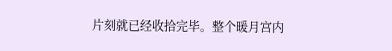片刻就已经收拾完毕。整个暖月宫内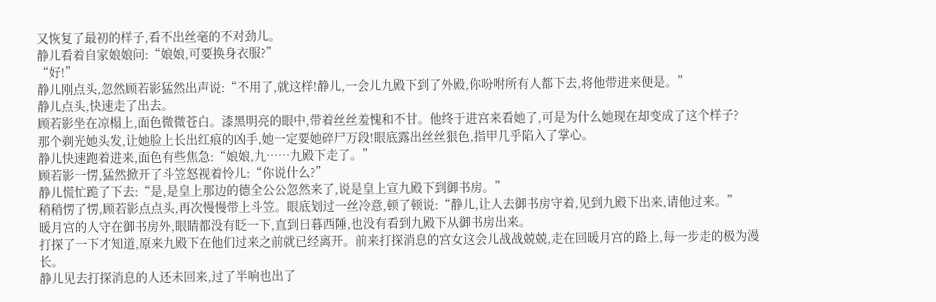又恢复了最初的样子,看不出丝毫的不对劲儿。
静儿看着自家娘娘问:“娘娘,可要换身衣服?”
“好!”
静儿刚点头,忽然顾若影猛然出声说:“不用了,就这样!静儿,一会儿九殿下到了外殿,你吩咐所有人都下去,将他带进来便是。”
静儿点头,快速走了出去。
顾若影坐在凉榻上,面色微微苍白。漆黑明亮的眼中,带着丝丝羞愧和不甘。他终于进宫来看她了,可是为什么她现在却变成了这个样子?
那个剃光她头发,让她脸上长出红痕的凶手,她一定要她碎尸万段!眼底露出丝丝狠色,指甲几乎陷入了掌心。
静儿快速跑着进来,面色有些焦急:“娘娘,九……九殿下走了。”
顾若影一愣,猛然掀开了斗笠怒视着怜儿:“你说什么?”
静儿慌忙跪了下去:“是,是皇上那边的德全公公忽然来了,说是皇上宣九殿下到御书房。”
稍稍愣了愣,顾若影点点头,再次慢慢带上斗笠。眼底划过一丝冷意,顿了顿说:“静儿,让人去御书房守着,见到九殿下出来,请他过来。”
暖月宫的人守在御书房外,眼睛都没有眨一下,直到日暮西陲,也没有看到九殿下从御书房出来。
打探了一下才知道,原来九殿下在他们过来之前就已经离开。前来打探消息的宫女这会儿战战兢兢,走在回暖月宫的路上,每一步走的极为漫长。
静儿见去打探消息的人还未回来,过了半响也出了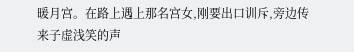暖月宫。在路上遇上那名宫女,刚要出口训斥,旁边传来子虚浅笑的声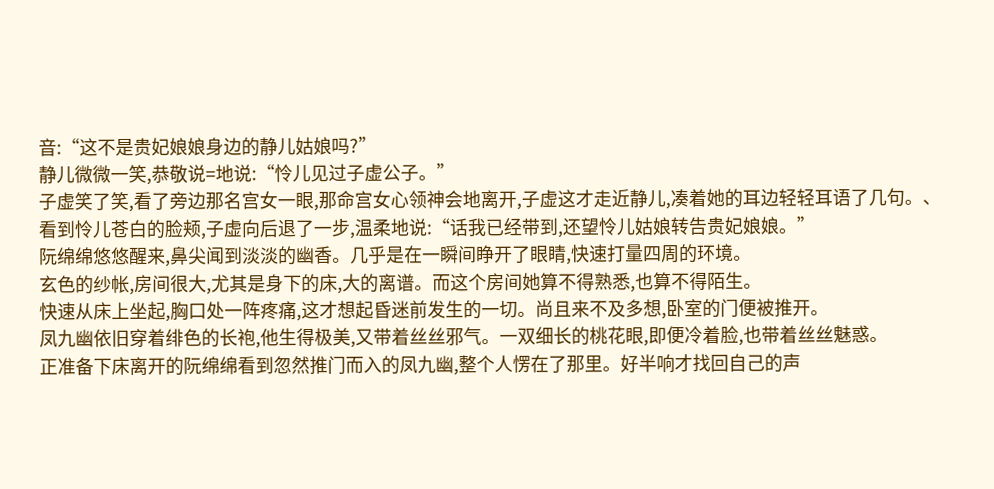音:“这不是贵妃娘娘身边的静儿姑娘吗?”
静儿微微一笑,恭敬说=地说:“怜儿见过子虚公子。”
子虚笑了笑,看了旁边那名宫女一眼,那命宫女心领神会地离开,子虚这才走近静儿,凑着她的耳边轻轻耳语了几句。、
看到怜儿苍白的脸颊,子虚向后退了一步,温柔地说:“话我已经带到,还望怜儿姑娘转告贵妃娘娘。”
阮绵绵悠悠醒来,鼻尖闻到淡淡的幽香。几乎是在一瞬间睁开了眼睛,快速打量四周的环境。
玄色的纱帐,房间很大,尤其是身下的床,大的离谱。而这个房间她算不得熟悉,也算不得陌生。
快速从床上坐起,胸口处一阵疼痛,这才想起昏迷前发生的一切。尚且来不及多想,卧室的门便被推开。
凤九幽依旧穿着绯色的长袍,他生得极美,又带着丝丝邪气。一双细长的桃花眼,即便冷着脸,也带着丝丝魅惑。
正准备下床离开的阮绵绵看到忽然推门而入的凤九幽,整个人愣在了那里。好半响才找回自己的声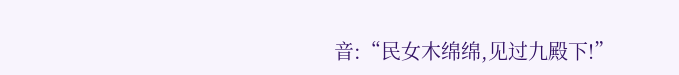音:“民女木绵绵,见过九殿下!”